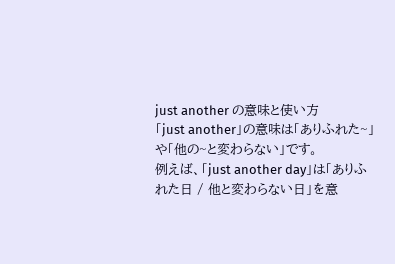just another の意味と使い方
「just another」の意味は「ありふれた~」や「他の~と変わらない」です。
例えば、「just another day」は「ありふれた日 / 他と変わらない日」を意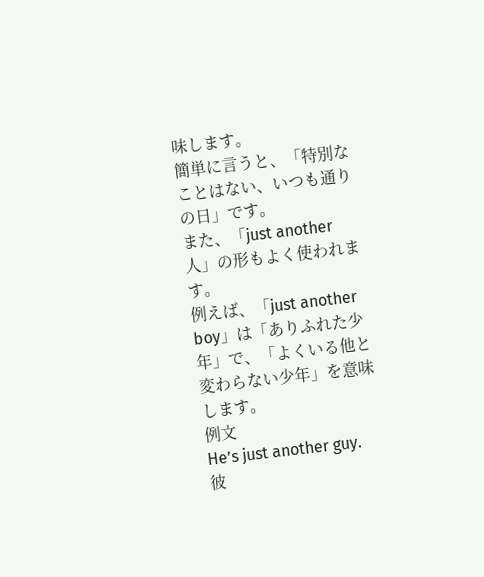味します。
簡単に言うと、「特別なことはない、いつも通りの日」です。
また、「just another 人」の形もよく使われます。
例えば、「just another boy」は「ありふれた少年」で、「よくいる他と変わらない少年」を意味します。
例文
He’s just another guy.
彼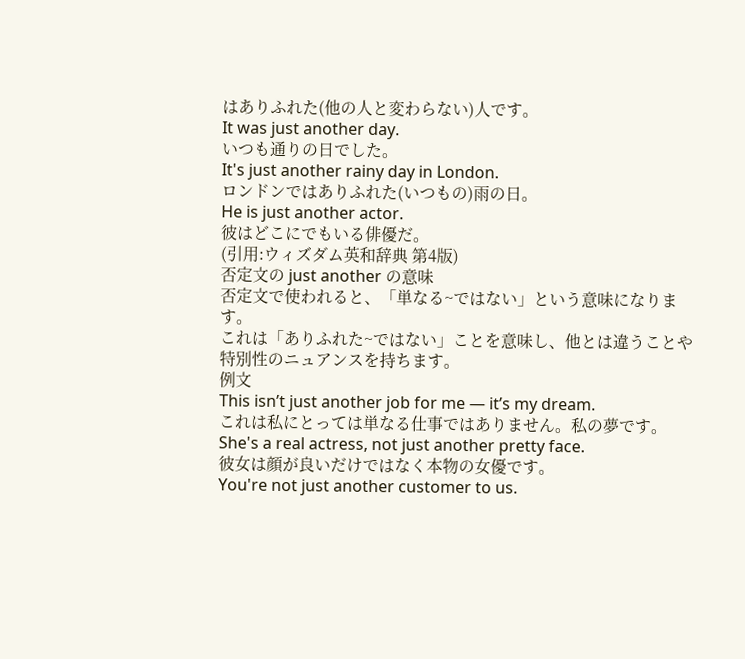はありふれた(他の人と変わらない)人です。
It was just another day.
いつも通りの日でした。
It's just another rainy day in London.
ロンドンではありふれた(いつもの)雨の日。
He is just another actor.
彼はどこにでもいる俳優だ。
(引用:ウィズダム英和辞典 第4版)
否定文の just another の意味
否定文で使われると、「単なる~ではない」という意味になります。
これは「ありふれた~ではない」ことを意味し、他とは違うことや特別性のニュアンスを持ちます。
例文
This isn’t just another job for me — it’s my dream.
これは私にとっては単なる仕事ではありません。私の夢です。
She's a real actress, not just another pretty face.
彼女は顔が良いだけではなく本物の女優です。
You're not just another customer to us.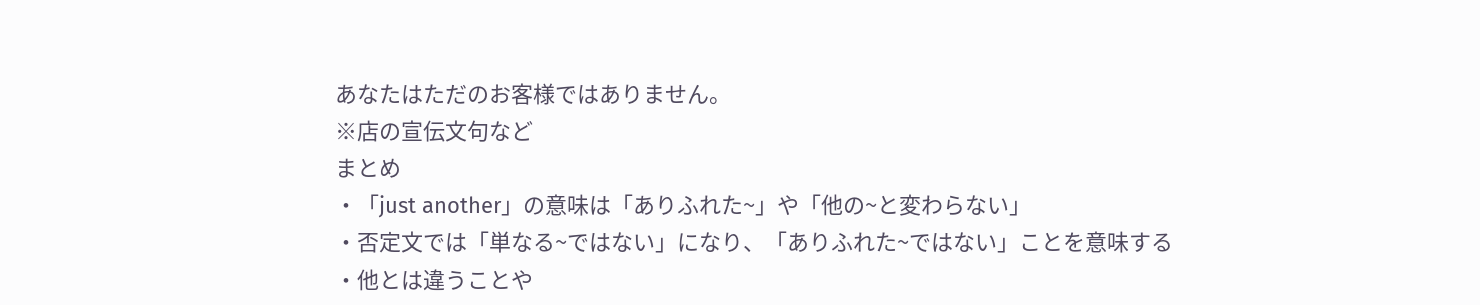あなたはただのお客様ではありません。
※店の宣伝文句など
まとめ
・「just another」の意味は「ありふれた~」や「他の~と変わらない」
・否定文では「単なる~ではない」になり、「ありふれた~ではない」ことを意味する
・他とは違うことや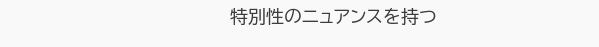特別性のニュアンスを持つ